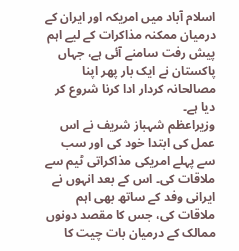اسلام آباد میں امریکہ اور ایران کے درمیان ممکنہ مذاکرات کے لیے اہم پیش رفت سامنے آئی ہے، جہاں پاکستان نے ایک بار پھر اپنا مصالحانہ کردار ادا کرنا شروع کر دیا ہے۔
وزیراعظم شہباز شریف نے اس عمل کی ابتدا خود کی اور سب سے پہلے امریکی مذاکراتی ٹیم سے ملاقات کی۔ اس کے بعد انہوں نے ایرانی وفد کے ساتھ بھی اہم ملاقات کی، جس کا مقصد دونوں ممالک کے درمیان بات چیت کا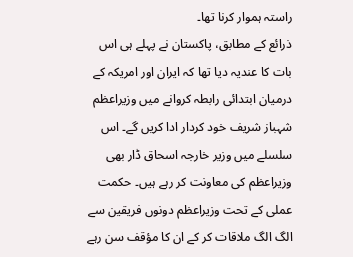راستہ ہموار کرنا تھا۔
ذرائع کے مطابق، پاکستان نے پہلے ہی اس بات کا عندیہ دیا تھا کہ ایران اور امریکہ کے درمیان ابتدائی رابطہ کروانے میں وزیراعظم شہباز شریف خود کردار ادا کریں گے۔ اس سلسلے میں وزیر خارجہ اسحاق ڈار بھی وزیراعظم کی معاونت کر رہے ہیں۔ حکمت عملی کے تحت وزیراعظم دونوں فریقین سے الگ الگ ملاقات کر کے ان کا مؤقف سن رہے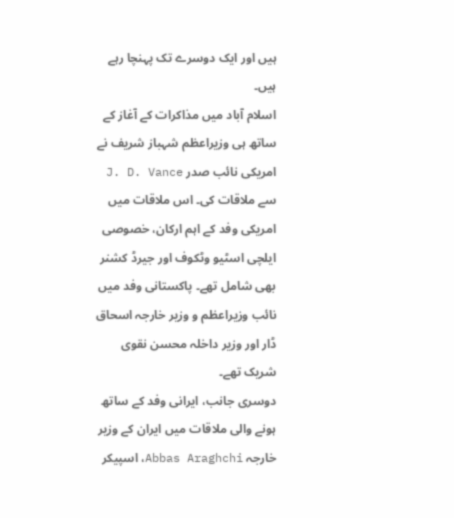ہیں اور ایک دوسرے تک پہنچا رہے ہیں۔
اسلام آباد میں مذاکرات کے آغاز کے ساتھ ہی وزیراعظم شہباز شریف نے امریکی نائب صدر J. D. Vance سے ملاقات کی۔ اس ملاقات میں امریکی وفد کے اہم ارکان، خصوصی ایلچی اسٹیو وٹکوف اور جیرڈ کشنر بھی شامل تھے۔ پاکستانی وفد میں نائب وزیراعظم و وزیر خارجہ اسحاق ڈار اور وزیر داخلہ محسن نقوی شریک تھے۔
دوسری جانب، ایرانی وفد کے ساتھ ہونے والی ملاقات میں ایران کے وزیر خارجہ Abbas Araghchi، اسپیکر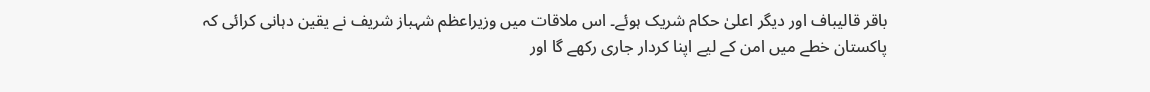باقر قالیباف اور دیگر اعلیٰ حکام شریک ہوئے۔ اس ملاقات میں وزیراعظم شہباز شریف نے یقین دہانی کرائی کہ پاکستان خطے میں امن کے لیے اپنا کردار جاری رکھے گا اور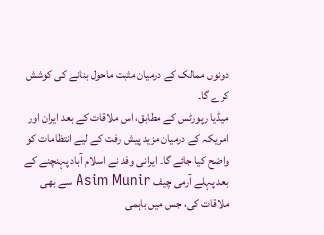دونوں ممالک کے درمیان مثبت ماحول بنانے کی کوشش کرے گا۔
میڈیا رپورٹس کے مطابق، اس ملاقات کے بعد ایران اور امریکہ کے درمیان مزید پیش رفت کے لیے انتظامات کو واضح کیا جائے گا۔ ایرانی وفد نے اسلام آباد پہنچنے کے بعد پہلے آرمی چیف Asim Munir سے بھی ملاقات کی، جس میں باہمی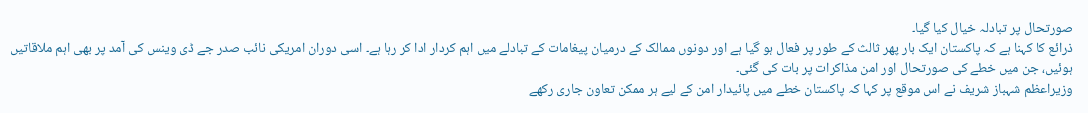صورتحال پر تبادلہ خیال کیا گیا۔
ذرائع کا کہنا ہے کہ پاکستان ایک بار پھر ثالث کے طور پر فعال ہو گیا ہے اور دونوں ممالک کے درمیان پیغامات کے تبادلے میں اہم کردار ادا کر رہا ہے۔ اسی دوران امریکی نائب صدر جے ڈی وینس کی آمد پر بھی اہم ملاقاتیں ہوئیں، جن میں خطے کی صورتحال اور امن مذاکرات پر بات کی گئی۔
وزیراعظم شہباز شریف نے اس موقع پر کہا کہ پاکستان خطے میں پائیدار امن کے لیے ہر ممکن تعاون جاری رکھے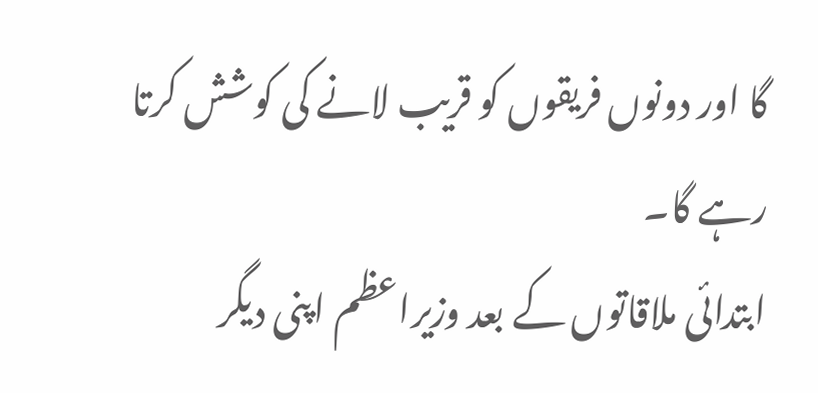گا اور دونوں فریقوں کو قریب لانے کی کوشش کرتا رہے گا۔
ابتدائی ملاقاتوں کے بعد وزیراعظم اپنی دیگر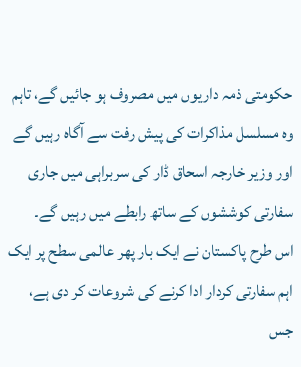حکومتی ذمہ داریوں میں مصروف ہو جائیں گے، تاہم وہ مسلسل مذاکرات کی پیش رفت سے آگاہ رہیں گے اور وزیر خارجہ اسحاق ڈار کی سربراہی میں جاری سفارتی کوششوں کے ساتھ رابطے میں رہیں گے۔
اس طرح پاکستان نے ایک بار پھر عالمی سطح پر ایک اہم سفارتی کردار ادا کرنے کی شروعات کر دی ہے، جس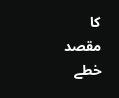کا مقصد خطے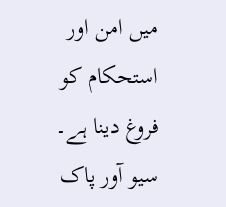میں امن اور استحکام کو فروغ دینا ہے۔
سیو آور پاک